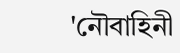'নৌবাহিনী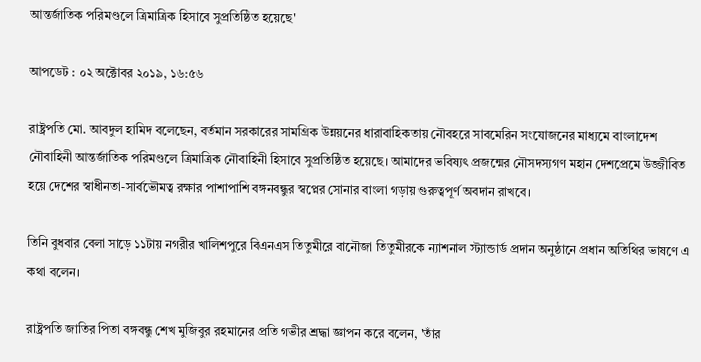আন্তর্জাতিক পরিমণ্ডলে ত্রিমাত্রিক হিসাবে সুপ্রতিষ্ঠিত হয়েছে'

আপডেট : ০২ অক্টোবর ২০১৯, ১৬:৫৬

রাষ্ট্রপতি মো. আবদুল হামিদ বলেছেন, বর্তমান সরকারের সামগ্রিক উন্নয়নের ধারাবাহিকতায় নৌবহরে সাবমেরিন সংযোজনের মাধ্যমে বাংলাদেশ নৌবাহিনী আন্তর্জাতিক পরিমণ্ডলে ত্রিমাত্রিক নৌবাহিনী হিসাবে সুপ্রতিষ্ঠিত হয়েছে। আমাদের ভবিষ্যৎ প্রজন্মের নৌসদস্যগণ মহান দেশপ্রেমে উজ্জীবিত হয়ে দেশের স্বাধীনতা-সার্বভৌমত্ব রক্ষার পাশাপাশি বঙ্গনবন্ধুর স্বপ্নের সোনার বাংলা গড়ায় গুরুত্বপূর্ণ অবদান রাখবে।

তিনি বুধবার বেলা সাড়ে ১১টায় নগরীর খালিশপুরে বিএনএস তিতুমীরে বানৌজা তিতুমীরকে ন্যাশনাল স্ট্যান্ডার্ড প্রদান অনুষ্ঠানে প্রধান অতিথির ভাষণে এ কথা বলেন।

রাষ্ট্রপতি জাতির পিতা বঙ্গবন্ধু শেখ মুজিবুর রহমানের প্রতি গভীর শ্রদ্ধা জ্ঞাপন করে বলেন, 'তাঁর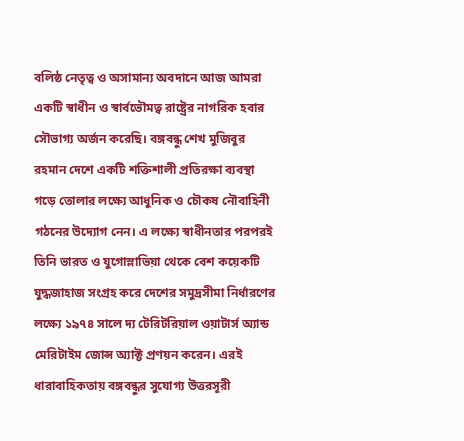বলিষ্ঠ নেতৃত্ব ও অসামান্য অবদানে আজ আমরা একটি স্বাধীন ও স্বার্বভৌমত্ব রাষ্ট্রের নাগরিক হবার সৌভাগ্য অর্জন করেছি। বঙ্গবন্ধু শেখ মুজিবুর রহমান দেশে একটি শক্তিশালী প্রতিরক্ষা ব্যবস্থা গড়ে তোলার লক্ষ্যে আধুনিক ও চৌকষ নৌবাহিনী গঠনের উদ্যোগ নেন। এ লক্ষ্যে স্বাধীনতার পরপরই তিনি ভারত ও যুগোস্লাভিয়া থেকে বেশ কয়েকটি যুদ্ধজাহাজ সংগ্রহ করে দেশের সমুদ্রসীমা নির্ধারণের লক্ষ্যে ১৯৭৪ সালে দ্য টেরিটরিয়াল ওয়াটার্স অ্যান্ড মেরিটাইম জোন্স অ্যাক্ট প্রণয়ন করেন। এরই ধারাবাহিকতায় বঙ্গবন্ধুর সুযোগ্য উত্তরসূরী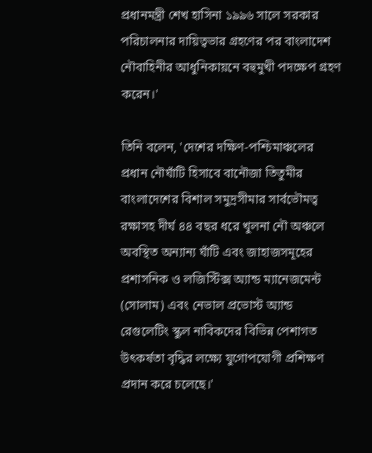প্রধানমন্ত্রী শেখ হাসিনা ১৯৯৬ সালে সরকার পরিচালনার দায়িত্বভার গ্রহণের পর বাংলাদেশ নৌবাহিনীর আধুনিকায়নে বহুমুখী পদক্ষেপ গ্রহণ করেন।'

তিনি বলেন, 'দেশের দক্ষিণ-পশ্চিমাঞ্চলের প্রধান নৌঘাঁটি হিসাবে বানৌজা তিতুমীর বাংলাদেশের বিশাল সমুদ্রসীমার সার্বভৌমত্ব রক্ষাসহ দীর্ঘ ৪৪ বছর ধরে খুলনা নৌ অঞ্চলে অবস্থিত অন্যান্য ঘাঁটি এবং জাহাজসমূহের প্রশাসনিক ও লজিস্টিক্স অ্যান্ড ম্যানেজমেন্ট (সোলাম) এবং নেভাল প্রভোস্ট অ্যান্ড রেগুলেটিং স্কুল নাবিকদের বিভিন্ন পেশাগত উৎকর্ষতা বৃদ্ধির লক্ষ্যে যুগোপযোগী প্রশিক্ষণ প্রদান করে চলেছে।'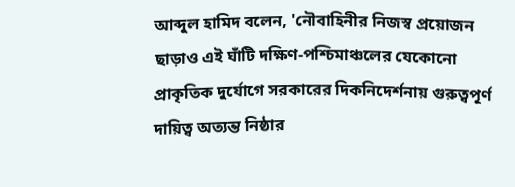আব্দুল হামিদ বলেন, 'নৌবাহিনীর নিজস্ব প্রয়োজন ছাড়াও এই ঘাঁটি দক্ষিণ-পশ্চিমাঞ্চলের যেকোনো প্রাকৃতিক দুর্যোগে সরকারের দিকনিদের্শনায় গুরুত্বপূর্ণ দায়িত্ব অত্যন্ত নিষ্ঠার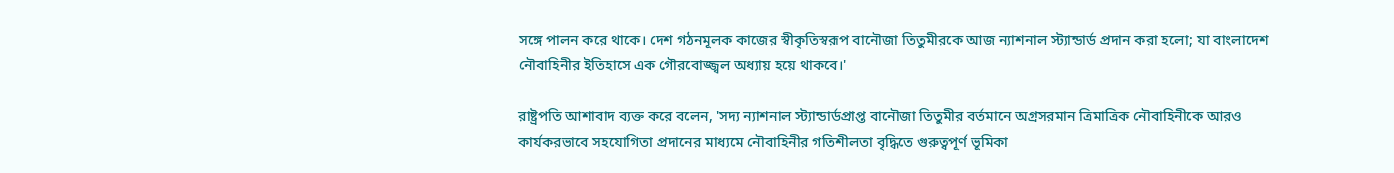সঙ্গে পালন করে থাকে। দেশ গঠনমূলক কাজের স্বীকৃতিস্বরূপ বানৌজা তিতুমীরকে আজ ন্যাশনাল স্ট্যান্ডার্ড প্রদান করা হলো; যা বাংলাদেশ নৌবাহিনীর ইতিহাসে এক গৌরবোজ্জ্বল অধ্যায় হয়ে থাকবে।'

রাষ্ট্রপতি আশাবাদ ব্যক্ত করে বলেন, 'সদ্য ন্যাশনাল স্ট্যান্ডার্ডপ্রাপ্ত বানৌজা তিতুমীর বর্তমানে অগ্রসরমান ত্রিমাত্রিক নৌবাহিনীকে আরও কার্যকরভাবে সহযোগিতা প্রদানের মাধ্যমে নৌবাহিনীর গতিশীলতা বৃদ্ধিতে গুরুত্বপূর্ণ ভূমিকা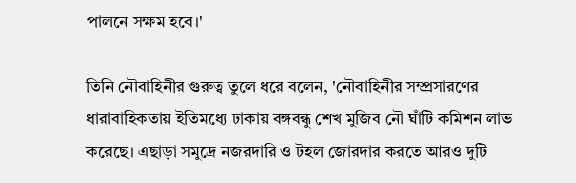পালনে সক্ষম হবে।'

তিনি নৌবাহিনীর গুরুত্ব তুলে ধরে বলেন, 'নৌবাহিনীর সম্প্রসারণের ধারাবাহিকতায় ইতিমধ্যে ঢাকায় বঙ্গবন্ধু শেখ মুজিব নৌ ঘাঁটি কমিশন লাভ করেছে। এছাড়া সমুদ্রে নজরদারি ও টহল জোরদার করতে আরও দুটি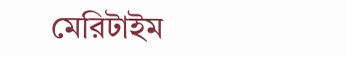মেরিটাইম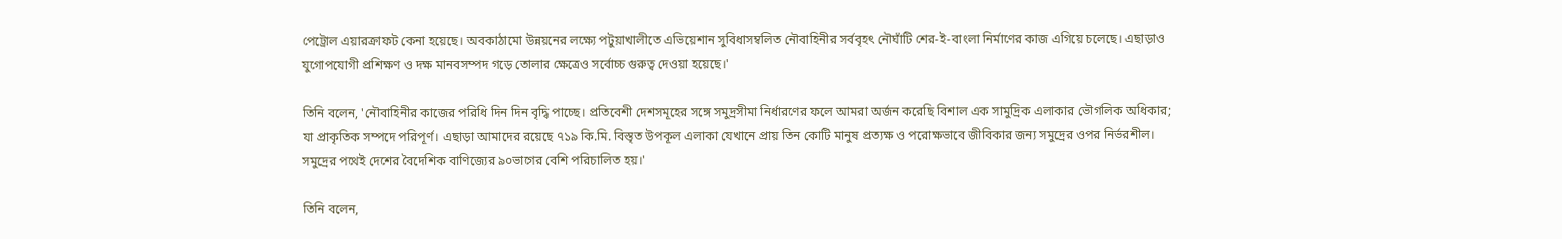পেট্রোল এয়ারক্রাফট কেনা হয়েছে। অবকাঠামো উন্নয়নের লক্ষ্যে পটুয়াখালীতে এভিয়েশান সুবিধাসম্বলিত নৌবাহিনীর সর্ববৃহৎ নৌঘাঁটি শের-ই-বাংলা নির্মাণের কাজ এগিয়ে চলেছে। এছাড়াও যুগোপযোগী প্রশিক্ষণ ও দক্ষ মানবসম্পদ গড়ে তোলার ক্ষেত্রেও সর্বোচ্চ গুরুত্ব দেওয়া হয়েছে।'

তিনি বলেন, 'নৌবাহিনীর কাজের পরিধি দিন দিন বৃদ্ধি পাচ্ছে। প্রতিবেশী দেশসমূহের সঙ্গে সমুদ্রসীমা নির্ধারণের ফলে আমরা অর্জন করেছি বিশাল এক সামুদ্রিক এলাকার ভৌগলিক অধিকার; যা প্রাকৃতিক সম্পদে পরিপূর্ণ। এছাড়া আমাদের রয়েছে ৭১৯ কি.মি. বিস্তৃত উপকূল এলাকা যেখানে প্রায় তিন কোটি মানুষ প্রত্যক্ষ ও পরোক্ষভাবে জীবিকার জন্য সমুদ্রের ওপর নির্ভরশীল। সমুদ্রের পথেই দেশের বৈদেশিক বাণিজ্যের ৯০ভাগের বেশি পরিচালিত হয়।'

তিনি বলেন,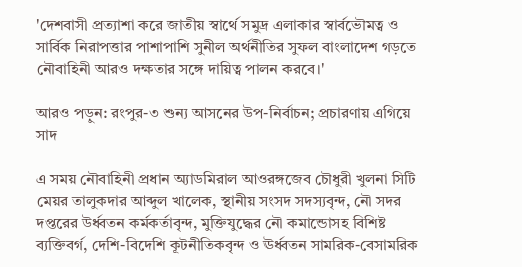'দেশবাসী প্রত্যাশা করে জাতীয় স্বার্থে সমুদ্র এলাকার স্বার্বভৌমত্ব ও সার্বিক নিরাপত্তার পাশাপাশি সুনীল অর্থনীতির সুফল বাংলাদেশ গড়তে নৌবাহিনী আরও দক্ষতার সঙ্গে দায়িত্ব পালন করবে।'

আরও পড়ুন: রংপুর-৩ শুন্য আসনের উপ-নির্বাচন; প্রচারণায় এগিয়ে সাদ

এ সময় নৌবাহিনী প্রধান অ্যাডমিরাল আওরঙ্গজেব চৌধুরী খুলনা সিটি মেয়র তালুকদার আব্দুল খালেক, স্থানীয় সংসদ সদস্যবৃন্দ, নৌ সদর দপ্তরের উর্ধ্বতন কর্মকর্তাবৃন্দ, মুক্তিযুদ্ধের নৌ কমান্ডোসহ বিশিষ্ট ব্যক্তিবর্গ, দেশি-বিদেশি কূটনীতিকবৃন্দ ও ঊর্ধ্বতন সামরিক-বেসামরিক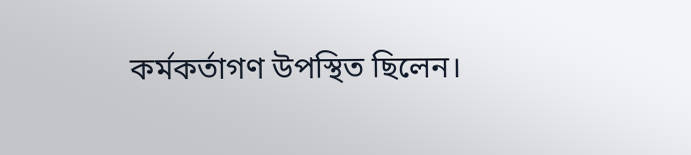কর্মকর্তাগণ উপস্থিত ছিলেন।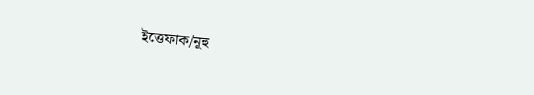ইত্তেফাক/নূহু